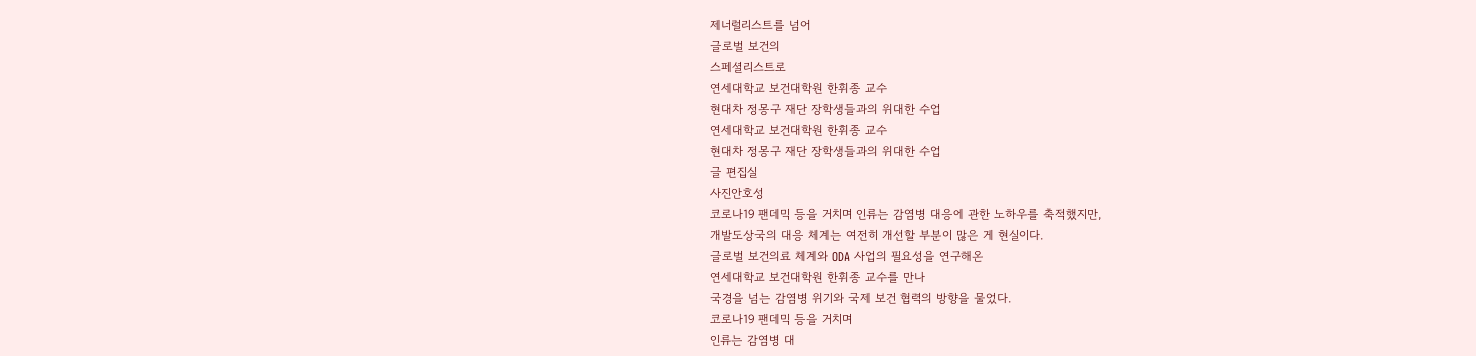제너럴리스트를 넘어
글로벌 보건의
스페셜리스트로
연세대학교 보건대학원 한휘종 교수
현대차 정몽구 재단 장학생들과의 위대한 수업
연세대학교 보건대학원 한휘종 교수
현대차 정몽구 재단 장학생들과의 위대한 수업
글 편집실
사진안호성
코로나19 팬데믹 등을 거치며 인류는 감염병 대응에 관한 노하우를 축적했지만,
개발도상국의 대응 체계는 여전히 개선할 부분이 많은 게 현실이다.
글로벌 보건의료 체계와 ODA 사업의 필요성을 연구해온
연세대학교 보건대학원 한휘종 교수를 만나
국경을 넘는 감염병 위기와 국제 보건 협력의 방향을 물었다.
코로나19 팬데믹 등을 거치며
인류는 감염병 대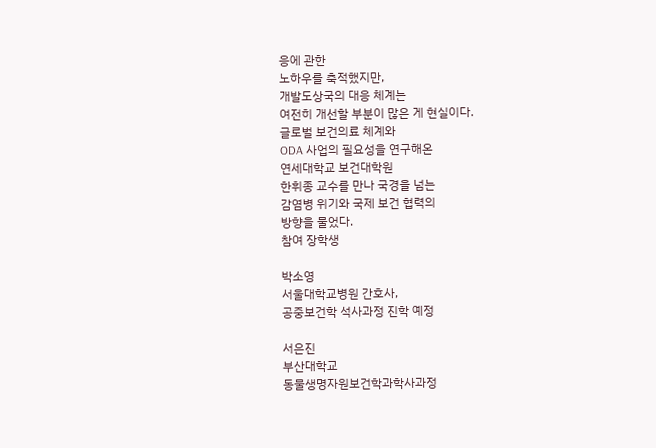응에 관한
노하우를 축적했지만,
개발도상국의 대응 체계는
여전히 개선할 부분이 많은 게 현실이다.
글로벌 보건의료 체계와
ODA 사업의 필요성을 연구해온
연세대학교 보건대학원
한휘종 교수를 만나 국경을 넘는
감염병 위기와 국제 보건 협력의
방향을 물었다.
참여 장학생

박소영
서울대학교병원 간호사,
공중보건학 석사과정 진학 예정

서은진
부산대학교
동물생명자원보건학과학사과정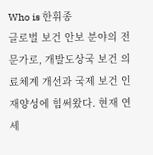Who is 한휘종
글로벌 보건 안보 분야의 전문가로, 개발도상국 보건 의료체계 개선과 국제 보건 인재양성에 힘써왔다. 현재 연세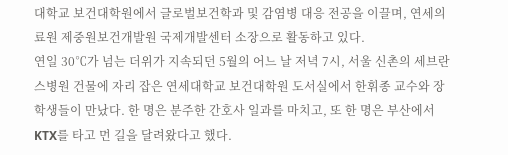대학교 보건대학원에서 글로벌보건학과 및 감염병 대응 전공을 이끌며, 연세의료원 제중원보건개발원 국제개발센터 소장으로 활동하고 있다.
연일 30℃가 넘는 더위가 지속되던 5월의 어느 날 저녁 7시, 서울 신촌의 세브란스병원 건물에 자리 잡은 연세대학교 보건대학원 도서실에서 한휘종 교수와 장학생들이 만났다. 한 명은 분주한 간호사 일과를 마치고, 또 한 명은 부산에서 KTX를 타고 먼 길을 달려왔다고 했다.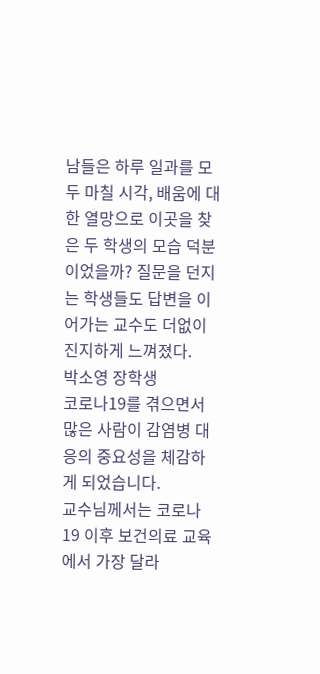남들은 하루 일과를 모두 마칠 시각, 배움에 대한 열망으로 이곳을 찾은 두 학생의 모습 덕분이었을까? 질문을 던지는 학생들도 답변을 이어가는 교수도 더없이 진지하게 느껴졌다.
박소영 장학생
코로나19를 겪으면서 많은 사람이 감염병 대응의 중요성을 체감하게 되었습니다.
교수님께서는 코로나19 이후 보건의료 교육에서 가장 달라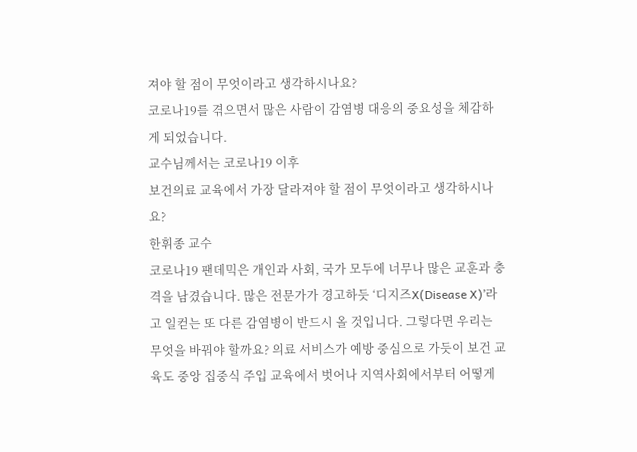져야 할 점이 무엇이라고 생각하시나요?
코로나19를 겪으면서 많은 사람이 감염병 대응의 중요성을 체감하게 되었습니다.
교수님께서는 코로나19 이후
보건의료 교육에서 가장 달라져야 할 점이 무엇이라고 생각하시나요?
한휘종 교수
코로나19 팬데믹은 개인과 사회, 국가 모두에 너무나 많은 교훈과 충격을 남겼습니다. 많은 전문가가 경고하듯 ‘디지즈X(Disease X)’라고 일컫는 또 다른 감염병이 반드시 올 것입니다. 그렇다면 우리는 무엇을 바꿔야 할까요? 의료 서비스가 예방 중심으로 가듯이 보건 교육도 중앙 집중식 주입 교육에서 벗어나 지역사회에서부터 어떻게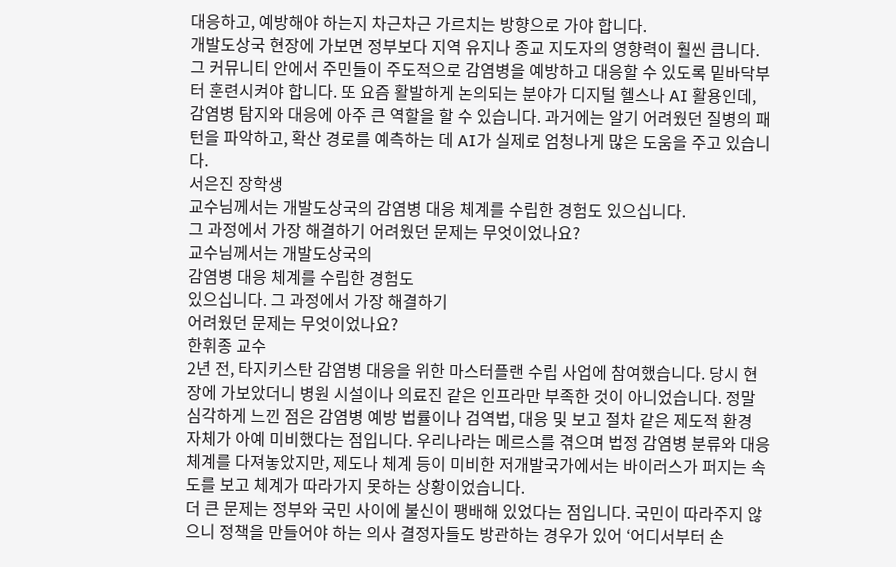대응하고, 예방해야 하는지 차근차근 가르치는 방향으로 가야 합니다.
개발도상국 현장에 가보면 정부보다 지역 유지나 종교 지도자의 영향력이 훨씬 큽니다. 그 커뮤니티 안에서 주민들이 주도적으로 감염병을 예방하고 대응할 수 있도록 밑바닥부터 훈련시켜야 합니다. 또 요즘 활발하게 논의되는 분야가 디지털 헬스나 AI 활용인데, 감염병 탐지와 대응에 아주 큰 역할을 할 수 있습니다. 과거에는 알기 어려웠던 질병의 패턴을 파악하고, 확산 경로를 예측하는 데 AI가 실제로 엄청나게 많은 도움을 주고 있습니다.
서은진 장학생
교수님께서는 개발도상국의 감염병 대응 체계를 수립한 경험도 있으십니다.
그 과정에서 가장 해결하기 어려웠던 문제는 무엇이었나요?
교수님께서는 개발도상국의
감염병 대응 체계를 수립한 경험도
있으십니다. 그 과정에서 가장 해결하기
어려웠던 문제는 무엇이었나요?
한휘종 교수
2년 전, 타지키스탄 감염병 대응을 위한 마스터플랜 수립 사업에 참여했습니다. 당시 현장에 가보았더니 병원 시설이나 의료진 같은 인프라만 부족한 것이 아니었습니다. 정말 심각하게 느낀 점은 감염병 예방 법률이나 검역법, 대응 및 보고 절차 같은 제도적 환경 자체가 아예 미비했다는 점입니다. 우리나라는 메르스를 겪으며 법정 감염병 분류와 대응 체계를 다져놓았지만, 제도나 체계 등이 미비한 저개발국가에서는 바이러스가 퍼지는 속도를 보고 체계가 따라가지 못하는 상황이었습니다.
더 큰 문제는 정부와 국민 사이에 불신이 팽배해 있었다는 점입니다. 국민이 따라주지 않으니 정책을 만들어야 하는 의사 결정자들도 방관하는 경우가 있어 ‘어디서부터 손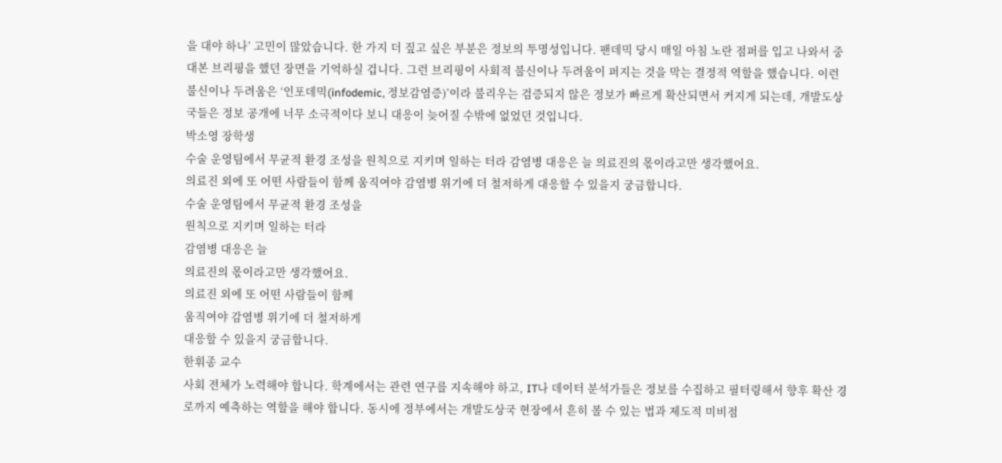을 대야 하나’ 고민이 많았습니다. 한 가지 더 짚고 싶은 부분은 정보의 투명성입니다. 팬데믹 당시 매일 아침 노란 점퍼를 입고 나와서 중대본 브리핑을 했던 장면을 기억하실 겁니다. 그런 브리핑이 사회적 불신이나 두려움이 퍼지는 것을 막는 결정적 역할을 했습니다. 이런 불신이나 두려움은 ‘인포데믹(infodemic, 정보감염증)’이라 불리우는 검증되지 않은 정보가 빠르게 확산되면서 커지게 되는데, 개발도상국들은 정보 공개에 너무 소극적이다 보니 대응이 늦어질 수밖에 없었던 것입니다.
박소영 장학생
수술 운영팀에서 무균적 환경 조성을 원칙으로 지키며 일하는 터라 감염병 대응은 늘 의료진의 몫이라고만 생각했어요.
의료진 외에 또 어떤 사람들이 함께 움직여야 감염병 위기에 더 철저하게 대응할 수 있을지 궁금합니다.
수술 운영팀에서 무균적 환경 조성을
원칙으로 지키며 일하는 터라
감염병 대응은 늘
의료진의 몫이라고만 생각했어요.
의료진 외에 또 어떤 사람들이 함께
움직여야 감염병 위기에 더 철저하게
대응할 수 있을지 궁금합니다.
한휘종 교수
사회 전체가 노력해야 합니다. 학계에서는 관련 연구를 지속해야 하고, IT나 데이터 분석가들은 정보를 수집하고 필터링해서 향후 확산 경로까지 예측하는 역할을 해야 합니다. 동시에 정부에서는 개발도상국 현장에서 흔히 볼 수 있는 법과 제도적 미비점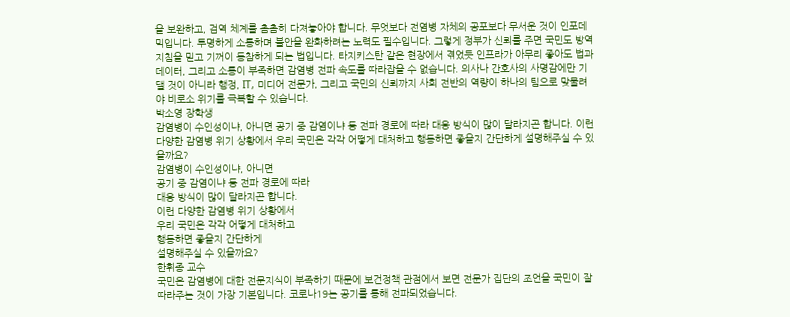을 보완하고, 검역 체계를 촘촘히 다져놓아야 합니다. 무엇보다 전염병 자체의 공포보다 무서운 것이 인포데믹입니다. 투명하게 소통하며 불안을 완화하려는 노력도 필수입니다. 그렇게 정부가 신뢰를 주면 국민도 방역 지침을 믿고 기꺼이 동참하게 되는 법입니다. 타지키스탄 같은 현장에서 겪었듯 인프라가 아무리 좋아도 법과 데이터, 그리고 소통이 부족하면 감염병 전파 속도를 따라잡을 수 없습니다. 의사나 간호사의 사명감에만 기댈 것이 아니라 행정, IT, 미디어 전문가, 그리고 국민의 신뢰까지 사회 전반의 역량이 하나의 팀으로 맞물려야 비로소 위기를 극복할 수 있습니다.
박소영 장학생
감염병이 수인성이냐, 아니면 공기 중 감염이냐 등 전파 경로에 따라 대응 방식이 많이 달라지곤 합니다. 이런 다양한 감염병 위기 상황에서 우리 국민은 각각 어떻게 대처하고 행동하면 좋을지 간단하게 설명해주실 수 있을까요?
감염병이 수인성이냐, 아니면
공기 중 감염이냐 등 전파 경로에 따라
대응 방식이 많이 달라지곤 합니다.
이런 다양한 감염병 위기 상황에서
우리 국민은 각각 어떻게 대처하고
행동하면 좋을지 간단하게
설명해주실 수 있을까요?
한휘종 교수
국민은 감염병에 대한 전문지식이 부족하기 때문에 보건정책 관점에서 보면 전문가 집단의 조언을 국민이 잘 따라주는 것이 가장 기본입니다. 코로나19는 공기를 통해 전파되었습니다.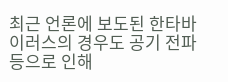최근 언론에 보도된 한타바이러스의 경우도 공기 전파 등으로 인해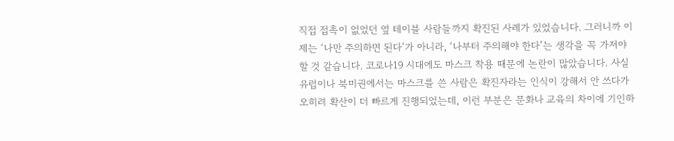직접 접촉이 없었던 옆 테이블 사람들까지 확진된 사례가 있었습니다. 그러니까 이제는 ‘나만 주의하면 된다’가 아니라, ‘나부터 주의해야 한다’는 생각을 꼭 가져야 할 것 같습니다. 코로나19 시대에도 마스크 착용 때문에 논란이 많았습니다. 사실 유럽이나 북미권에서는 마스크를 쓴 사람은 확진자라는 인식이 강해서 안 쓰다가 오히려 확산이 더 빠르게 진행되었는데, 이런 부분은 문화나 교육의 차이에 기인하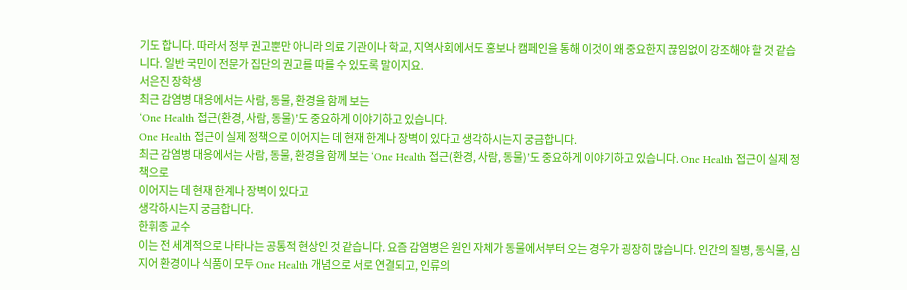기도 합니다. 따라서 정부 권고뿐만 아니라 의료 기관이나 학교, 지역사회에서도 홍보나 캠페인을 통해 이것이 왜 중요한지 끊임없이 강조해야 할 것 같습니다. 일반 국민이 전문가 집단의 권고를 따를 수 있도록 말이지요.
서은진 장학생
최근 감염병 대응에서는 사람, 동물, 환경을 함께 보는
‘One Health 접근(환경, 사람, 동물)’도 중요하게 이야기하고 있습니다.
One Health 접근이 실제 정책으로 이어지는 데 현재 한계나 장벽이 있다고 생각하시는지 궁금합니다.
최근 감염병 대응에서는 사람, 동물, 환경을 함께 보는 ‘One Health 접근(환경, 사람, 동물)’도 중요하게 이야기하고 있습니다. One Health 접근이 실제 정책으로
이어지는 데 현재 한계나 장벽이 있다고
생각하시는지 궁금합니다.
한휘종 교수
이는 전 세계적으로 나타나는 공통적 현상인 것 같습니다. 요즘 감염병은 원인 자체가 동물에서부터 오는 경우가 굉장히 많습니다. 인간의 질병, 동식물, 심지어 환경이나 식품이 모두 One Health 개념으로 서로 연결되고, 인류의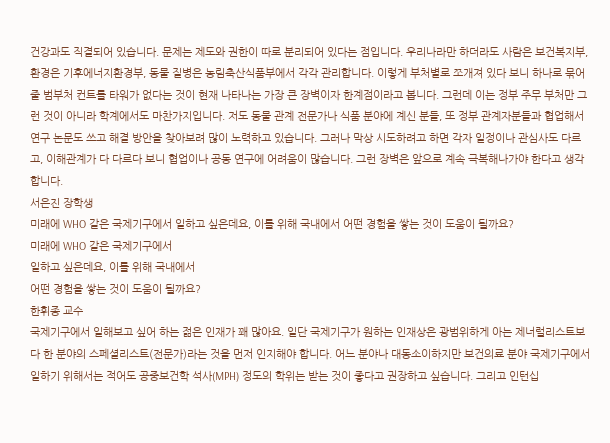건강과도 직결되어 있습니다. 문제는 제도와 권한이 따로 분리되어 있다는 점입니다. 우리나라만 하더라도 사람은 보건복지부, 환경은 기후에너지환경부, 동물 질병은 농림축산식품부에서 각각 관리합니다. 이렇게 부처별로 쪼개져 있다 보니 하나로 묶어줄 범부처 컨트롤 타워가 없다는 것이 현재 나타나는 가장 큰 장벽이자 한계점이라고 봅니다. 그런데 이는 정부 주무 부처만 그런 것이 아니라 학계에서도 마찬가지입니다. 저도 동물 관계 전문가나 식품 분야에 계신 분들, 또 정부 관계자분들과 협업해서 연구 논문도 쓰고 해결 방안을 찾아보려 많이 노력하고 있습니다. 그러나 막상 시도하려고 하면 각자 일정이나 관심사도 다르고, 이해관계가 다 다르다 보니 협업이나 공동 연구에 어려움이 많습니다. 그런 장벽은 앞으로 계속 극복해나가야 한다고 생각합니다.
서은진 장학생
미래에 WHO 같은 국제기구에서 일하고 싶은데요, 이를 위해 국내에서 어떤 경험을 쌓는 것이 도움이 될까요?
미래에 WHO 같은 국제기구에서
일하고 싶은데요, 이를 위해 국내에서
어떤 경험을 쌓는 것이 도움이 될까요?
한휘종 교수
국제기구에서 일해보고 싶어 하는 젊은 인재가 꽤 많아요. 일단 국제기구가 원하는 인재상은 광범위하게 아는 제너럴리스트보다 한 분야의 스페셜리스트(전문가)라는 것을 먼저 인지해야 합니다. 어느 분야나 대동소이하지만 보건의료 분야 국제기구에서 일하기 위해서는 적어도 공중보건학 석사(MPH) 정도의 학위는 받는 것이 좋다고 권장하고 싶습니다. 그리고 인턴십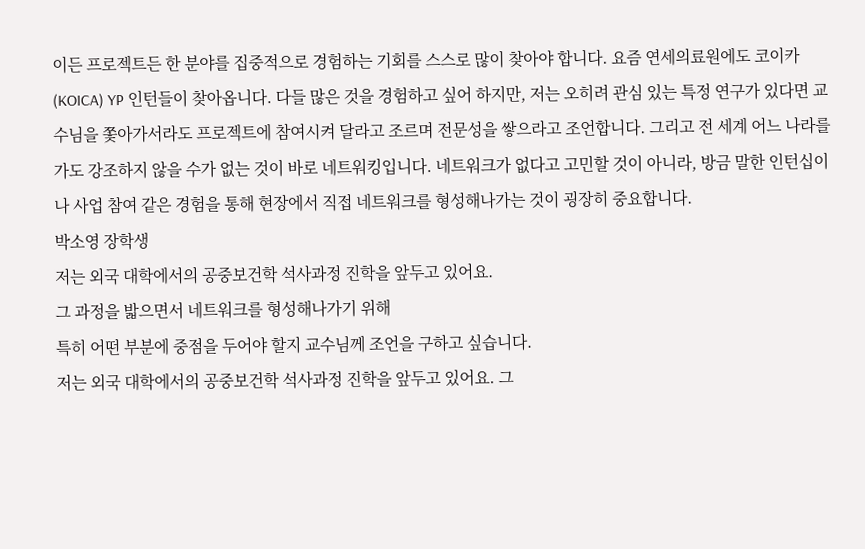이든 프로젝트든 한 분야를 집중적으로 경험하는 기회를 스스로 많이 찾아야 합니다. 요즘 연세의료원에도 코이카(KOICA) YP 인턴들이 찾아옵니다. 다들 많은 것을 경험하고 싶어 하지만, 저는 오히려 관심 있는 특정 연구가 있다면 교수님을 쫓아가서라도 프로젝트에 참여시켜 달라고 조르며 전문성을 쌓으라고 조언합니다. 그리고 전 세계 어느 나라를 가도 강조하지 않을 수가 없는 것이 바로 네트워킹입니다. 네트워크가 없다고 고민할 것이 아니라, 방금 말한 인턴십이나 사업 참여 같은 경험을 통해 현장에서 직접 네트워크를 형성해나가는 것이 굉장히 중요합니다.
박소영 장학생
저는 외국 대학에서의 공중보건학 석사과정 진학을 앞두고 있어요.
그 과정을 밟으면서 네트워크를 형성해나가기 위해
특히 어떤 부분에 중점을 두어야 할지 교수님께 조언을 구하고 싶습니다.
저는 외국 대학에서의 공중보건학 석사과정 진학을 앞두고 있어요. 그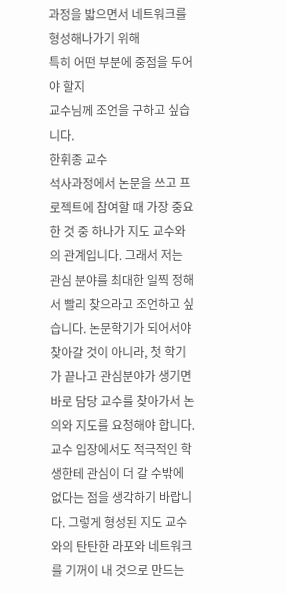과정을 밟으면서 네트워크를 형성해나가기 위해
특히 어떤 부분에 중점을 두어야 할지
교수님께 조언을 구하고 싶습니다.
한휘종 교수
석사과정에서 논문을 쓰고 프로젝트에 참여할 때 가장 중요한 것 중 하나가 지도 교수와의 관계입니다. 그래서 저는 관심 분야를 최대한 일찍 정해서 빨리 찾으라고 조언하고 싶습니다. 논문학기가 되어서야 찾아갈 것이 아니라, 첫 학기가 끝나고 관심분야가 생기면 바로 담당 교수를 찾아가서 논의와 지도를 요청해야 합니다. 교수 입장에서도 적극적인 학생한테 관심이 더 갈 수밖에 없다는 점을 생각하기 바랍니다. 그렇게 형성된 지도 교수와의 탄탄한 라포와 네트워크를 기꺼이 내 것으로 만드는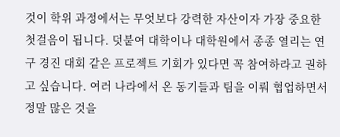것이 학위 과정에서는 무엇보다 강력한 자산이자 가장 중요한 첫걸음이 됩니다. 덧붙여 대학이나 대학원에서 종종 열리는 연구 경진 대회 같은 프로젝트 기회가 있다면 꼭 참여하라고 권하고 싶습니다. 여러 나라에서 온 동기들과 팀을 이뤄 협업하면서 정말 많은 것을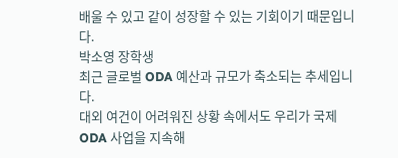배울 수 있고 같이 성장할 수 있는 기회이기 때문입니다.
박소영 장학생
최근 글로벌 ODA 예산과 규모가 축소되는 추세입니다.
대외 여건이 어려워진 상황 속에서도 우리가 국제 ODA 사업을 지속해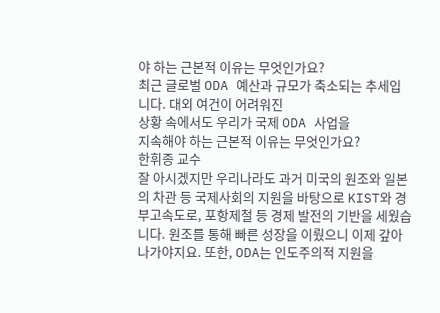야 하는 근본적 이유는 무엇인가요?
최근 글로벌 ODA 예산과 규모가 축소되는 추세입니다. 대외 여건이 어려워진
상황 속에서도 우리가 국제 ODA 사업을
지속해야 하는 근본적 이유는 무엇인가요?
한휘종 교수
잘 아시겠지만 우리나라도 과거 미국의 원조와 일본의 차관 등 국제사회의 지원을 바탕으로 KIST와 경부고속도로, 포항제철 등 경제 발전의 기반을 세웠습니다. 원조를 통해 빠른 성장을 이뤘으니 이제 갚아 나가야지요. 또한, ODA는 인도주의적 지원을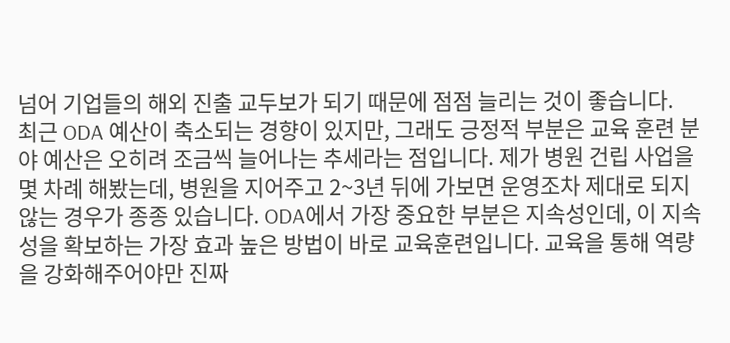넘어 기업들의 해외 진출 교두보가 되기 때문에 점점 늘리는 것이 좋습니다.
최근 ODA 예산이 축소되는 경향이 있지만, 그래도 긍정적 부분은 교육 훈련 분야 예산은 오히려 조금씩 늘어나는 추세라는 점입니다. 제가 병원 건립 사업을 몇 차례 해봤는데, 병원을 지어주고 2~3년 뒤에 가보면 운영조차 제대로 되지 않는 경우가 종종 있습니다. ODA에서 가장 중요한 부분은 지속성인데, 이 지속성을 확보하는 가장 효과 높은 방법이 바로 교육훈련입니다. 교육을 통해 역량을 강화해주어야만 진짜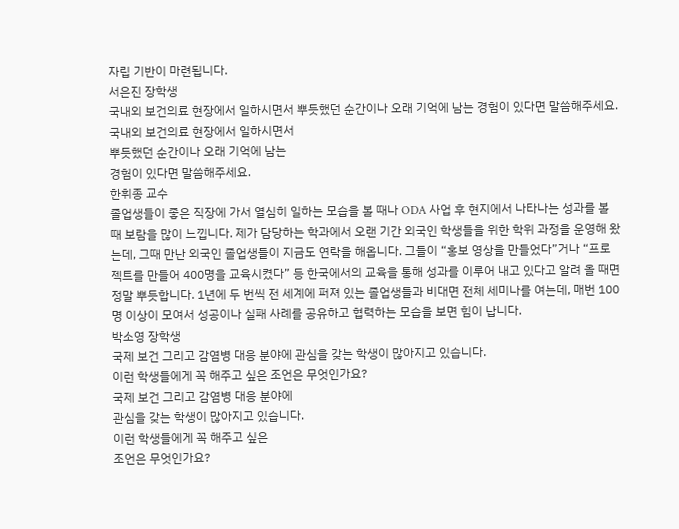자립 기반이 마련됩니다.
서은진 장학생
국내외 보건의료 현장에서 일하시면서 뿌듯했던 순간이나 오래 기억에 남는 경험이 있다면 말씀해주세요.
국내외 보건의료 현장에서 일하시면서
뿌듯했던 순간이나 오래 기억에 남는
경험이 있다면 말씀해주세요.
한휘종 교수
졸업생들이 좋은 직장에 가서 열심히 일하는 모습을 볼 때나 ODA 사업 후 현지에서 나타나는 성과를 볼 때 보람을 많이 느낍니다. 제가 담당하는 학과에서 오랜 기간 외국인 학생들을 위한 학위 과정을 운영해 왔는데, 그때 만난 외국인 졸업생들이 지금도 연락을 해옵니다. 그들이 “홍보 영상을 만들었다”거나 “프로젝트를 만들어 400명을 교육시켰다” 등 한국에서의 교육을 통해 성과를 이루어 내고 있다고 알려 올 때면 정말 뿌듯합니다. 1년에 두 번씩 전 세계에 퍼져 있는 졸업생들과 비대면 전체 세미나를 여는데, 매번 100명 이상이 모여서 성공이나 실패 사례를 공유하고 협력하는 모습을 보면 힘이 납니다.
박소영 장학생
국제 보건 그리고 감염병 대응 분야에 관심을 갖는 학생이 많아지고 있습니다.
이런 학생들에게 꼭 해주고 싶은 조언은 무엇인가요?
국제 보건 그리고 감염병 대응 분야에
관심을 갖는 학생이 많아지고 있습니다.
이런 학생들에게 꼭 해주고 싶은
조언은 무엇인가요?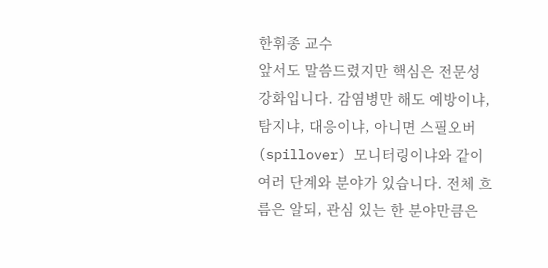한휘종 교수
앞서도 말씀드렸지만 핵심은 전문성 강화입니다. 감염병만 해도 예방이냐, 탐지냐, 대응이냐, 아니면 스필오버(spillover) 모니터링이냐와 같이 여러 단계와 분야가 있습니다. 전체 흐름은 알되, 관심 있는 한 분야만큼은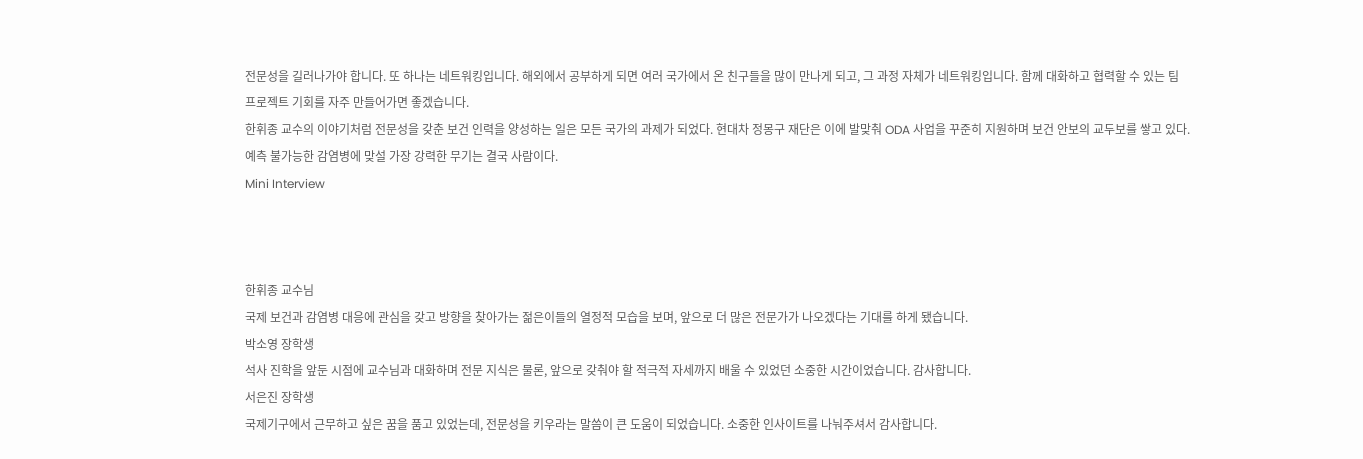전문성을 길러나가야 합니다. 또 하나는 네트워킹입니다. 해외에서 공부하게 되면 여러 국가에서 온 친구들을 많이 만나게 되고, 그 과정 자체가 네트워킹입니다. 함께 대화하고 협력할 수 있는 팀 프로젝트 기회를 자주 만들어가면 좋겠습니다.
한휘종 교수의 이야기처럼 전문성을 갖춘 보건 인력을 양성하는 일은 모든 국가의 과제가 되었다. 현대차 정몽구 재단은 이에 발맞춰 ODA 사업을 꾸준히 지원하며 보건 안보의 교두보를 쌓고 있다. 예측 불가능한 감염병에 맞설 가장 강력한 무기는 결국 사람이다.
Mini Interview



한휘종 교수님
국제 보건과 감염병 대응에 관심을 갖고 방향을 찾아가는 젊은이들의 열정적 모습을 보며, 앞으로 더 많은 전문가가 나오겠다는 기대를 하게 됐습니다.
박소영 장학생
석사 진학을 앞둔 시점에 교수님과 대화하며 전문 지식은 물론, 앞으로 갖춰야 할 적극적 자세까지 배울 수 있었던 소중한 시간이었습니다. 감사합니다.
서은진 장학생
국제기구에서 근무하고 싶은 꿈을 품고 있었는데, 전문성을 키우라는 말씀이 큰 도움이 되었습니다. 소중한 인사이트를 나눠주셔서 감사합니다.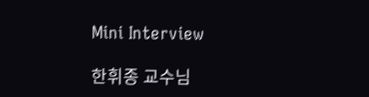Mini Interview

한휘종 교수님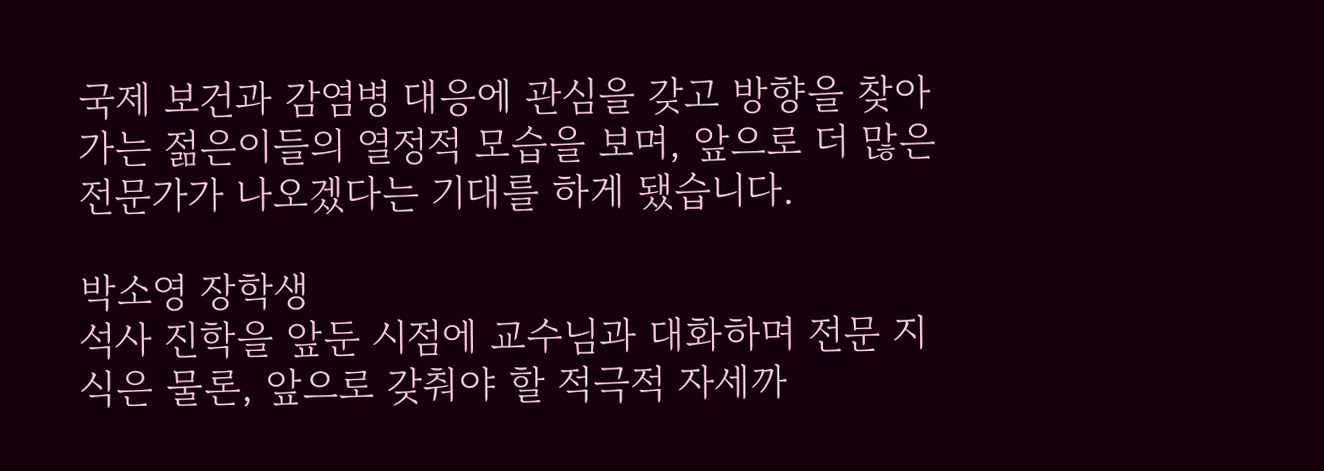국제 보건과 감염병 대응에 관심을 갖고 방향을 찾아가는 젊은이들의 열정적 모습을 보며, 앞으로 더 많은 전문가가 나오겠다는 기대를 하게 됐습니다.

박소영 장학생
석사 진학을 앞둔 시점에 교수님과 대화하며 전문 지식은 물론, 앞으로 갖춰야 할 적극적 자세까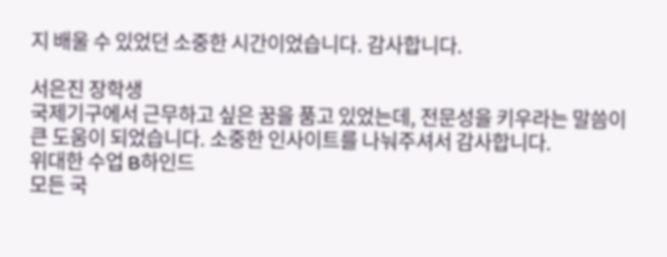지 배울 수 있었던 소중한 시간이었습니다. 감사합니다.

서은진 장학생
국제기구에서 근무하고 싶은 꿈을 품고 있었는데, 전문성을 키우라는 말씀이 큰 도움이 되었습니다. 소중한 인사이트를 나눠주셔서 감사합니다.
위대한 수업 B하인드
모든 국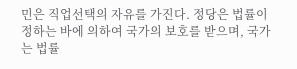민은 직업선택의 자유를 가진다. 정당은 법률이 정하는 바에 의하여 국가의 보호를 받으며, 국가는 법률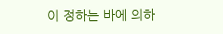이 정하는 바에 의하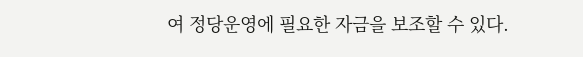여 정당운영에 필요한 자금을 보조할 수 있다.